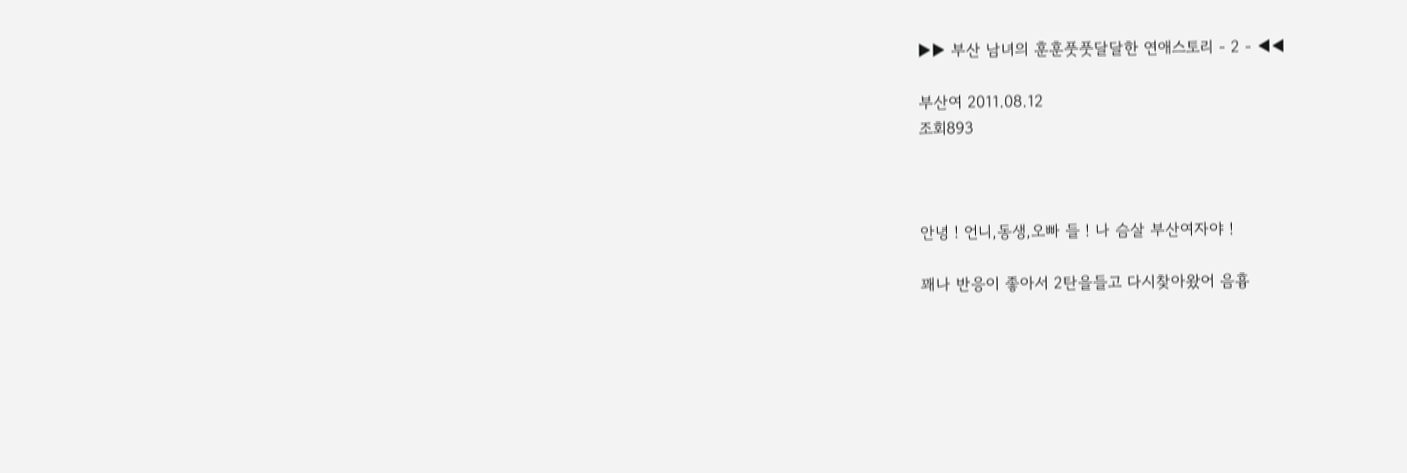▶▶ 부산 남녀의 훈훈풋풋달달한 연애스토리 - 2 - ◀◀

부산여 2011.08.12
조회893



안녕 ! 언니,동생,오빠 들 ! 나 슴살 부산여자야 !

꽤나 반응이 좋아서 2탄을들고 다시찾아왔어 음흉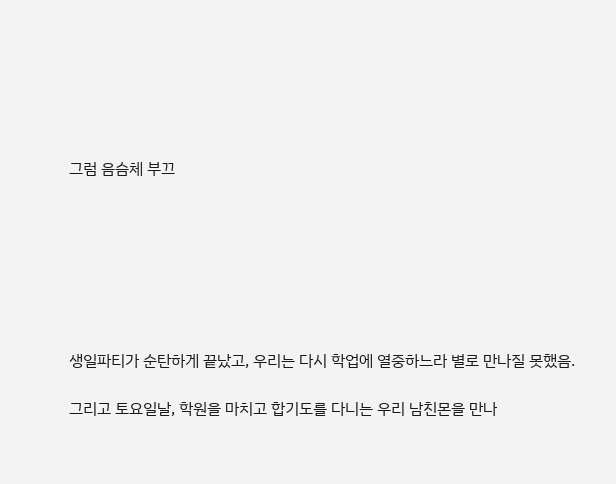그럼 음슴체 부끄







생일파티가 순탄하게 끝났고, 우리는 다시 학업에 열중하느라 별로 만나질 못했음.

그리고 토요일날, 학원을 마치고 합기도를 다니는 우리 남친몬을 만나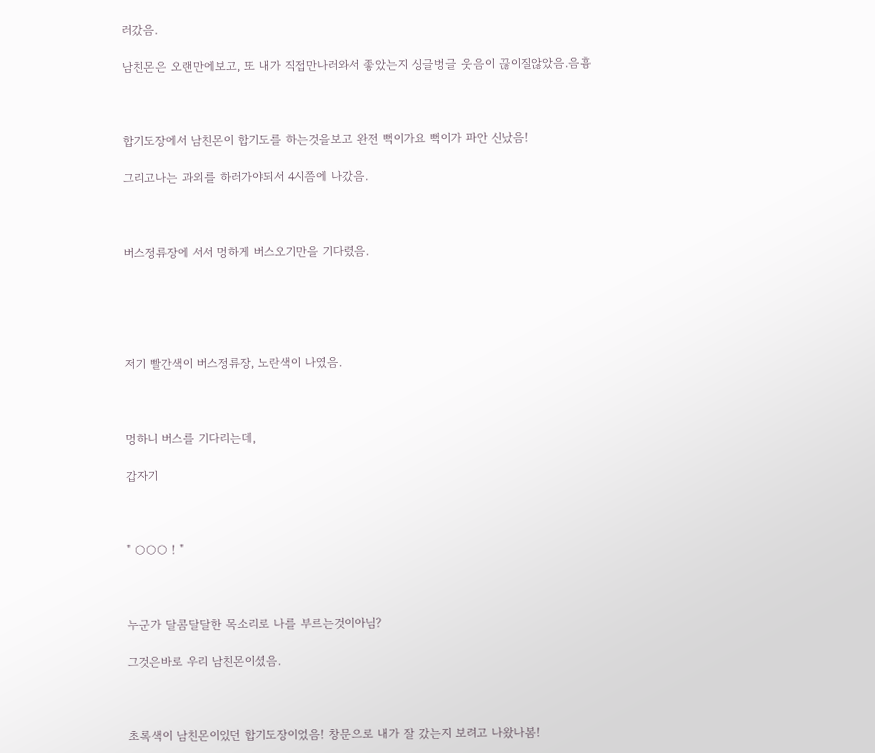러갔음.

남친몬은 오랜만에보고, 또 내가 직접만나러와서 좋았는지 싱글벙글 웃음이 끊이질않았음.음흉



합기도장에서 남친몬이 합기도를 하는것을보고 완전 뻑이가요 뻑이가 파안 신났음!

그리고나는 과외를 하러가야되서 4시쯤에 나갔음.



버스정류장에 서서 멍하게 버스오기만을 기다렸음.





저기 빨간색이 버스정류장, 노란색이 나였음.



멍하니 버스를 기다리는데,

갑자기



" ○○○ ! "



누군가 달콤달달한 목소리로 나를 부르는것이아님?

그것은바로 우리 남친몬이셨음.



초록색이 남친몬이있던 합기도장이었음! 창문으로 내가 잘 갔는지 보려고 나왔나봄!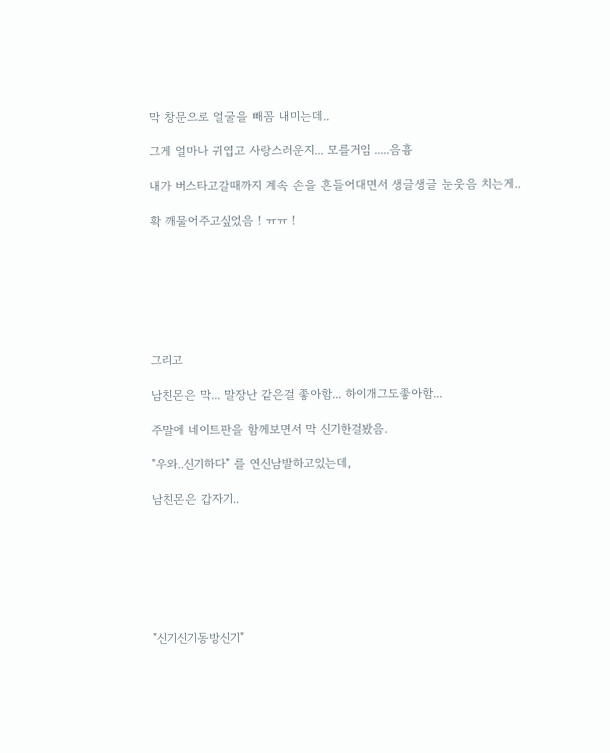막 창문으로 얼굴을 빼꼼 내미는데..

그게 얼마나 귀엽고 사랑스러운지... 모를거임 .....음흉

내가 버스타고갈때까지 계속 손을 흔들어대면서 생글생글 눈웃음 치는게..

확 깨물어주고싶었음 ! ㅠㅠ !







그리고

남친몬은 막... 말장난 같은걸 좋아함... 하이개그도좋아함...

주말에 네이트판을 함께보면서 막 신기한걸봤음.

"우와..신기하다" 를 연신남발하고있는데,

남친몬은 갑자기..







"신기신기동방신기"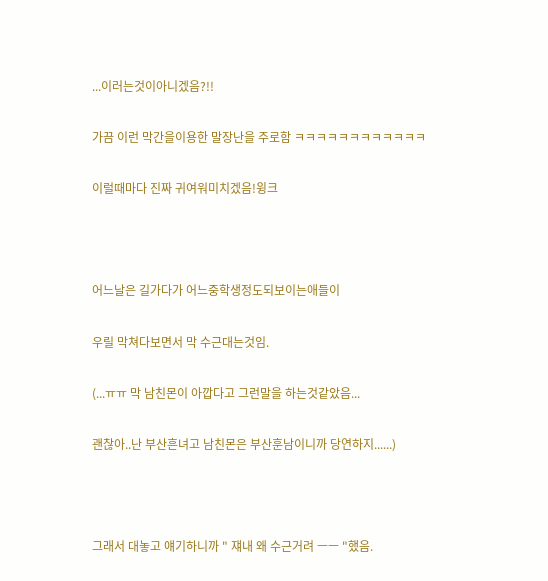...이러는것이아니겠음?!!

가끔 이런 막간을이용한 말장난을 주로함 ㅋㅋㅋㅋㅋㅋㅋㅋㅋㅋㅋㅋ

이럴때마다 진짜 귀여워미치겠음!윙크



어느날은 길가다가 어느중학생정도되보이는애들이

우릴 막쳐다보면서 막 수근대는것임.

(...ㅠㅠ 막 남친몬이 아깝다고 그런말을 하는것같았음...

괜찮아..난 부산흔녀고 남친몬은 부산훈남이니까 당연하지......)



그래서 대놓고 얘기하니까 " 쟤내 왜 수근거려 ㅡㅡ "했음.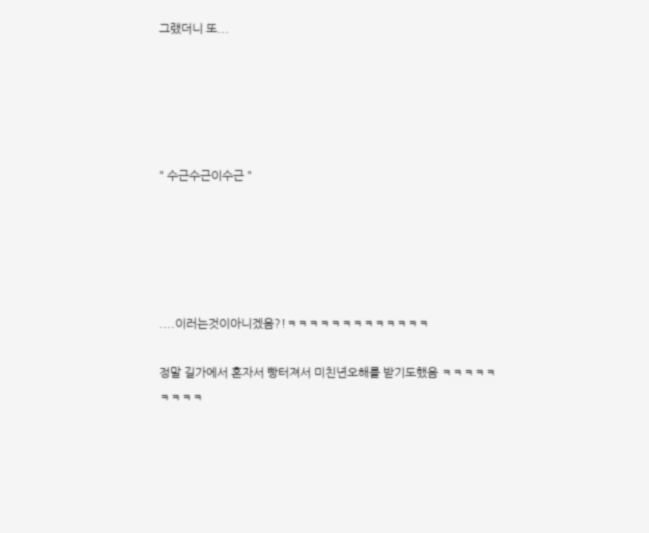그랬더니 또...





" 수근수근이수근 "





....이러는것이아니겠음?!ㅋㅋㅋㅋㅋㅋㅋㅋㅋㅋㅋㅋㅋ

정말 길가에서 혼자서 빵터져서 미친년오해를 받기도했음 ㅋㅋㅋㅋㅋㅋㅋㅋㅋ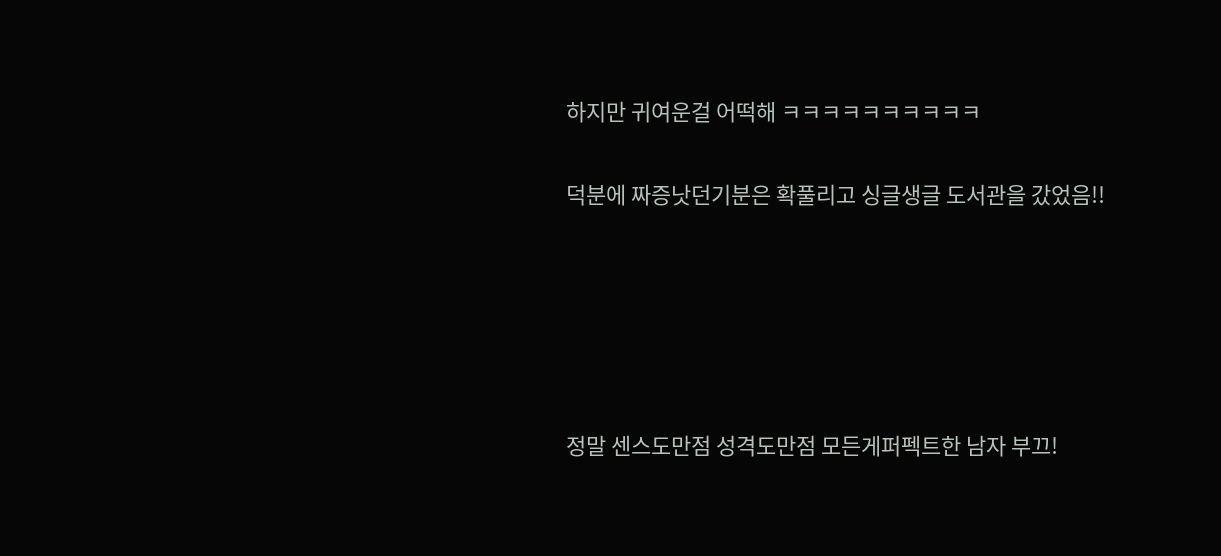하지만 귀여운걸 어떡해 ㅋㅋㅋㅋㅋㅋㅋㅋㅋㅋ

덕분에 짜증낫던기분은 확풀리고 싱글생글 도서관을 갔었음!!





정말 센스도만점 성격도만점 모든게퍼펙트한 남자 부끄!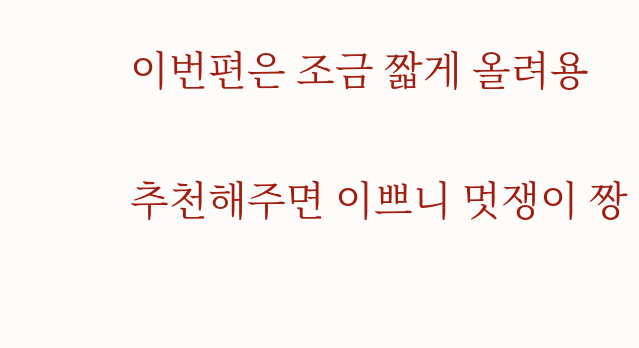이번편은 조금 짧게 올려용

추천해주면 이쁘니 멋쟁이 짱